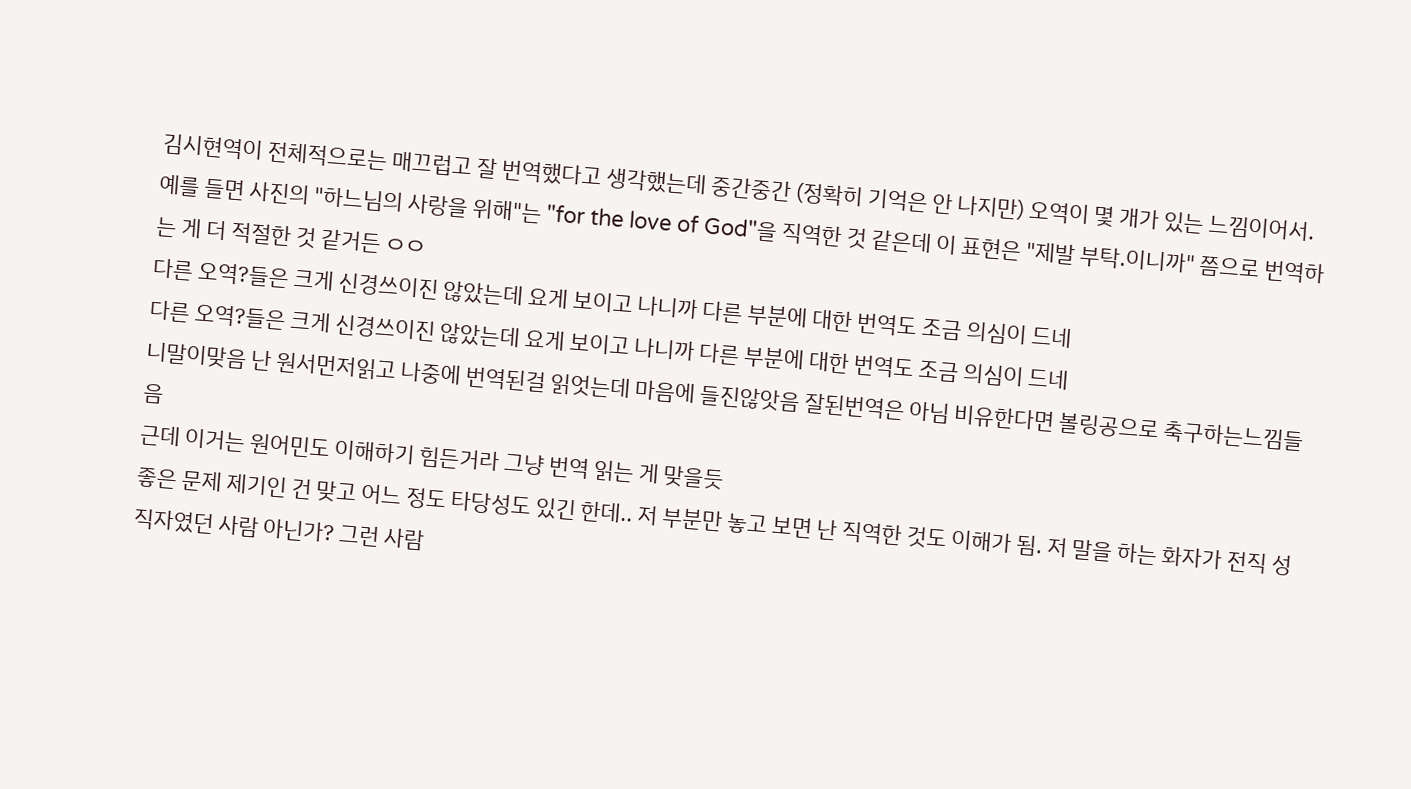김시현역이 전체적으로는 매끄럽고 잘 번역했다고 생각했는데 중간중간 (정확히 기억은 안 나지만) 오역이 몇 개가 있는 느낌이어서. 예를 들면 사진의 "하느님의 사랑을 위해"는 "for the love of God"을 직역한 것 같은데 이 표현은 "제발 부탁.이니까" 쯤으로 번역하는 게 더 적절한 것 같거든 ㅇㅇ
다른 오역?들은 크게 신경쓰이진 않았는데 요게 보이고 나니까 다른 부분에 대한 번역도 조금 의심이 드네
다른 오역?들은 크게 신경쓰이진 않았는데 요게 보이고 나니까 다른 부분에 대한 번역도 조금 의심이 드네
니말이맞음 난 원서먼저읽고 나중에 번역된걸 읽엇는데 마음에 들진않앗음 잘된번역은 아님 비유한다면 볼링공으로 축구하는느낌들음
근데 이거는 원어민도 이해하기 힘든거라 그냥 번역 읽는 게 맞을듯
좋은 문제 제기인 건 맞고 어느 정도 타당성도 있긴 한데.. 저 부분만 놓고 보면 난 직역한 것도 이해가 됨. 저 말을 하는 화자가 전직 성직자였던 사람 아닌가? 그런 사람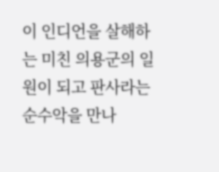이 인디언을 살해하는 미친 의용군의 일원이 되고 판사라는 순수악을 만나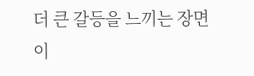더 큰 갈등을 느끼는 장면이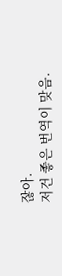잖아.
저건 좋은 번역이 맞음.